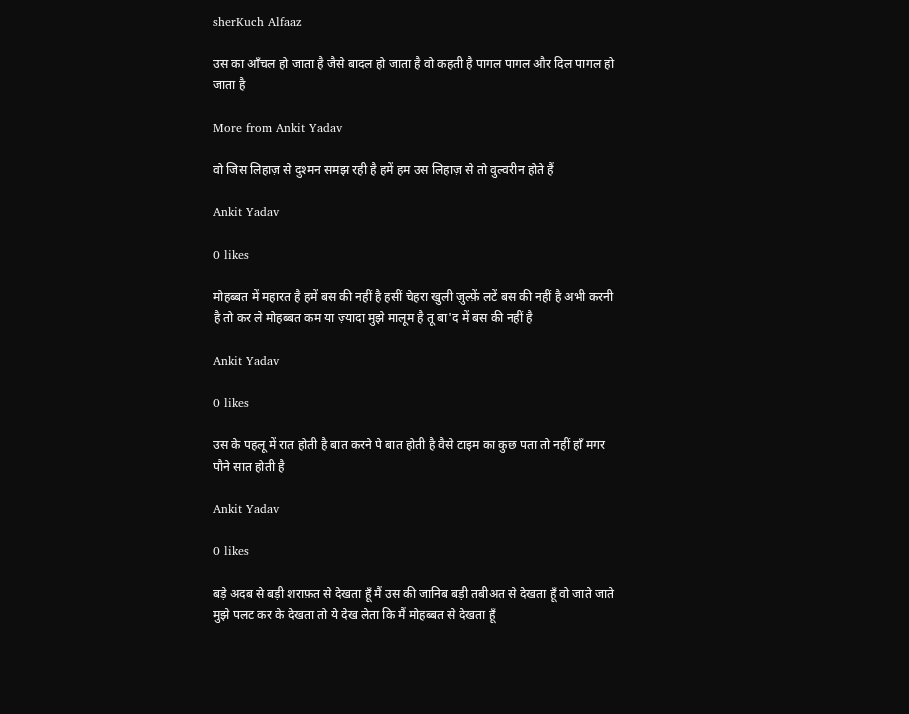sherKuch Alfaaz

उस का आँचल हो जाता है जैसे बादल हो जाता है वो कहती है पागल पागल और दिल पागल हो जाता है

More from Ankit Yadav

वो जिस लिहाज़ से दुश्मन समझ रही है हमें हम उस लिहाज़ से तो वुल्वरीन होते हैं

Ankit Yadav

0 likes

मोहब्बत में महारत है हमें बस की नहीं है हसीं चेहरा खुली ज़ुल्फ़ें लटें बस की नहीं है अभी करनी है तो कर ले मोहब्बत कम या ज़्यादा मुझे मालूम है तू बा'द में बस की नहीं है

Ankit Yadav

0 likes

उस के पहलू में रात होती है बात करने पे बात होती है वैसे टाइम का कुछ पता तो नहीं हाँ मगर पौने सात होती है

Ankit Yadav

0 likes

बड़े अदब से बड़ी शराफ़त से देखता हूँ मैं उस की जानिब बड़ी तबीअत से देखता हूँ वो जाते जाते मुझे पलट कर के देखता तो ये देख लेता कि मैं मोहब्बत से देखता हूँ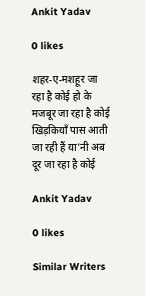Ankit Yadav

0 likes

शहर-ए-मशहूर जा रहा है कोई हो के मजबूर जा रहा है कोई खिड़कियाँ पास आती जा रही हैं या'नी अब दूर जा रहा है कोई

Ankit Yadav

0 likes

Similar Writers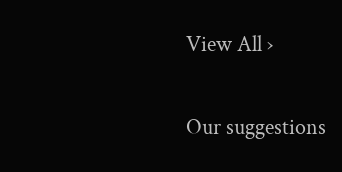View All ›

Our suggestions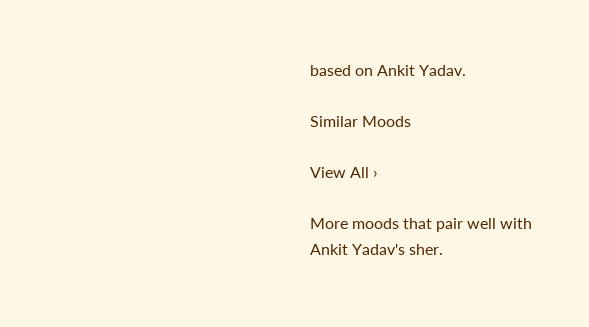based on Ankit Yadav.

Similar Moods

View All ›

More moods that pair well with Ankit Yadav's sher.